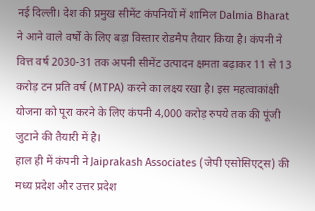नई दिल्ली। देश की प्रमुख सीमेंट कंपनियों में शामिल Dalmia Bharat ने आने वाले वर्षों के लिए बड़ा विस्तार रोडमैप तैयार किया है। कंपनी ने वित्त वर्ष 2030-31 तक अपनी सीमेंट उत्पादन क्षमता बढ़ाकर 11 से 13 करोड़ टन प्रति वर्ष (MTPA) करने का लक्ष्य रखा है। इस महत्वाकांक्षी योजना को पूरा करने के लिए कंपनी 4,000 करोड़ रुपये तक की पूंजी जुटाने की तैयारी में है।
हाल ही में कंपनी ने Jaiprakash Associates (जेपी एसोसिएट्स) की मध्य प्रदेश और उत्तर प्रदेश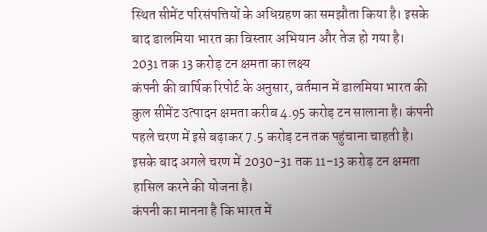स्थित सीमेंट परिसंपत्तियों के अधिग्रहण का समझौता किया है। इसके बाद डालमिया भारत का विस्तार अभियान और तेज हो गया है।
2031 तक 13 करोड़ टन क्षमता का लक्ष्य
कंपनी की वार्षिक रिपोर्ट के अनुसार, वर्तमान में डालमिया भारत की कुल सीमेंट उत्पादन क्षमता करीब 4.95 करोड़ टन सालाना है। कंपनी पहले चरण में इसे बढ़ाकर 7.5 करोड़ टन तक पहुंचाना चाहती है। इसके बाद अगले चरण में 2030-31 तक 11-13 करोड़ टन क्षमता हासिल करने की योजना है।
कंपनी का मानना है कि भारत में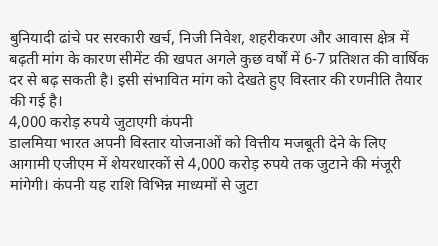बुनियादी ढांचे पर सरकारी खर्च, निजी निवेश, शहरीकरण और आवास क्षेत्र में बढ़ती मांग के कारण सीमेंट की खपत अगले कुछ वर्षों में 6-7 प्रतिशत की वार्षिक दर से बढ़ सकती है। इसी संभावित मांग को देखते हुए विस्तार की रणनीति तैयार की गई है।
4,000 करोड़ रुपये जुटाएगी कंपनी
डालमिया भारत अपनी विस्तार योजनाओं को वित्तीय मजबूती देने के लिए आगामी एजीएम में शेयरधारकों से 4,000 करोड़ रुपये तक जुटाने की मंजूरी मांगेगी। कंपनी यह राशि विभिन्न माध्यमों से जुटा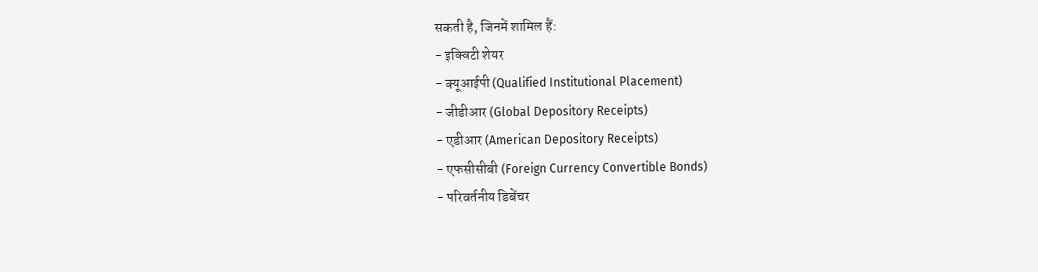सकती है, जिनमें शामिल हैं:
- इक्विटी शेयर
- क्यूआईपी (Qualified Institutional Placement)
- जीडीआर (Global Depository Receipts)
- एडीआर (American Depository Receipts)
- एफसीसीबी (Foreign Currency Convertible Bonds)
- परिवर्तनीय डिबेंचर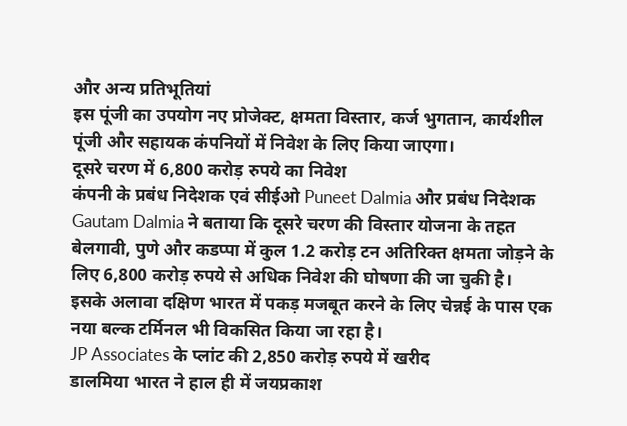और अन्य प्रतिभूतियां
इस पूंजी का उपयोग नए प्रोजेक्ट, क्षमता विस्तार, कर्ज भुगतान, कार्यशील पूंजी और सहायक कंपनियों में निवेश के लिए किया जाएगा।
दूसरे चरण में 6,800 करोड़ रुपये का निवेश
कंपनी के प्रबंध निदेशक एवं सीईओ Puneet Dalmia और प्रबंध निदेशक Gautam Dalmia ने बताया कि दूसरे चरण की विस्तार योजना के तहत बेलगावी, पुणे और कडप्पा में कुल 1.2 करोड़ टन अतिरिक्त क्षमता जोड़ने के लिए 6,800 करोड़ रुपये से अधिक निवेश की घोषणा की जा चुकी है।
इसके अलावा दक्षिण भारत में पकड़ मजबूत करने के लिए चेन्नई के पास एक नया बल्क टर्मिनल भी विकसित किया जा रहा है।
JP Associates के प्लांट की 2,850 करोड़ रुपये में खरीद
डालमिया भारत ने हाल ही में जयप्रकाश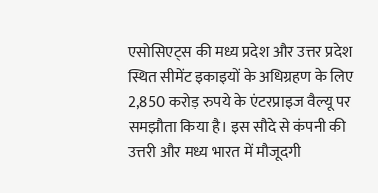एसोसिएट्स की मध्य प्रदेश और उत्तर प्रदेश स्थित सीमेंट इकाइयों के अधिग्रहण के लिए 2,850 करोड़ रुपये के एंटरप्राइज वैल्यू पर समझौता किया है। इस सौदे से कंपनी की उत्तरी और मध्य भारत में मौजूदगी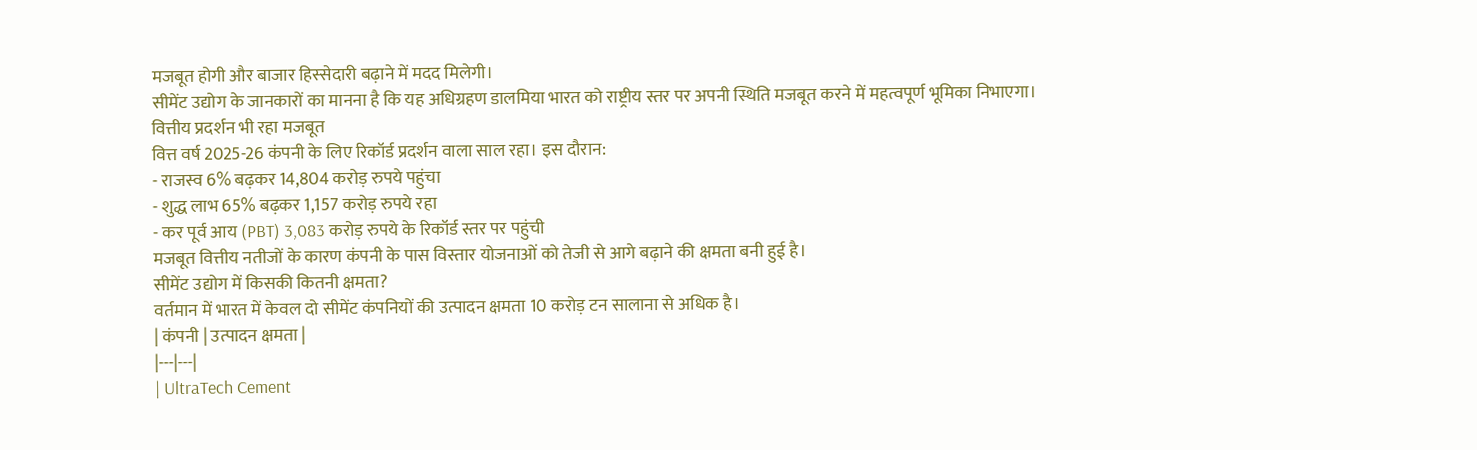मजबूत होगी और बाजार हिस्सेदारी बढ़ाने में मदद मिलेगी।
सीमेंट उद्योग के जानकारों का मानना है कि यह अधिग्रहण डालमिया भारत को राष्ट्रीय स्तर पर अपनी स्थिति मजबूत करने में महत्वपूर्ण भूमिका निभाएगा।
वित्तीय प्रदर्शन भी रहा मजबूत
वित्त वर्ष 2025-26 कंपनी के लिए रिकॉर्ड प्रदर्शन वाला साल रहा। इस दौरान:
- राजस्व 6% बढ़कर 14,804 करोड़ रुपये पहुंचा
- शुद्ध लाभ 65% बढ़कर 1,157 करोड़ रुपये रहा
- कर पूर्व आय (PBT) 3,083 करोड़ रुपये के रिकॉर्ड स्तर पर पहुंची
मजबूत वित्तीय नतीजों के कारण कंपनी के पास विस्तार योजनाओं को तेजी से आगे बढ़ाने की क्षमता बनी हुई है।
सीमेंट उद्योग में किसकी कितनी क्षमता?
वर्तमान में भारत में केवल दो सीमेंट कंपनियों की उत्पादन क्षमता 10 करोड़ टन सालाना से अधिक है।
| कंपनी | उत्पादन क्षमता |
|---|---|
| UltraTech Cement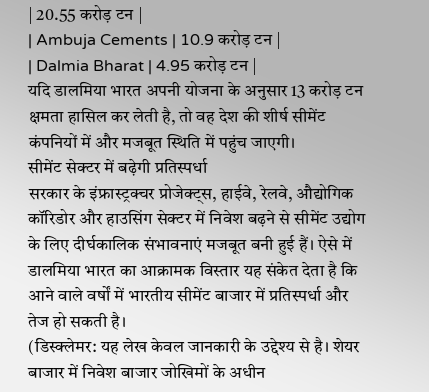| 20.55 करोड़ टन |
| Ambuja Cements | 10.9 करोड़ टन |
| Dalmia Bharat | 4.95 करोड़ टन |
यदि डालमिया भारत अपनी योजना के अनुसार 13 करोड़ टन क्षमता हासिल कर लेती है, तो वह देश की शीर्ष सीमेंट कंपनियों में और मजबूत स्थिति में पहुंच जाएगी।
सीमेंट सेक्टर में बढ़ेगी प्रतिस्पर्धा
सरकार के इंफ्रास्ट्रक्चर प्रोजेक्ट्स, हाईवे, रेलवे, औद्योगिक कॉरिडोर और हाउसिंग सेक्टर में निवेश बढ़ने से सीमेंट उद्योग के लिए दीर्घकालिक संभावनाएं मजबूत बनी हुई हैं। ऐसे में डालमिया भारत का आक्रामक विस्तार यह संकेत देता है कि आने वाले वर्षों में भारतीय सीमेंट बाजार में प्रतिस्पर्धा और तेज हो सकती है।
(डिस्क्लेमर: यह लेख केवल जानकारी के उद्देश्य से है। शेयर बाजार में निवेश बाजार जोखिमों के अधीन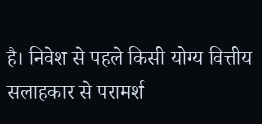है। निवेश से पहले किसी योग्य वित्तीय सलाहकार से परामर्श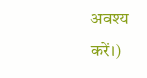अवश्य करें।)